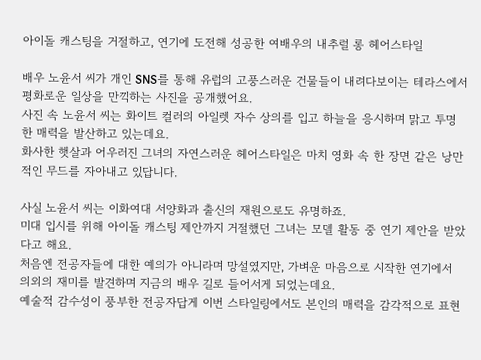아이돌 캐스팅을 거절하고, 연기에 도전해 성공한 여배우의 내추럴 롱 헤어스타일

배우 노윤서 씨가 개인 SNS를 통해 유럽의 고풍스러운 건물들이 내려다보이는 테라스에서 평화로운 일상을 만끽하는 사진을 공개했어요.
사진 속 노윤서 씨는 화이트 컬러의 아일렛 자수 상의를 입고 하늘을 응시하며 맑고 투명한 매력을 발산하고 있는데요.
화사한 햇살과 어우러진 그녀의 자연스러운 헤어스타일은 마치 영화 속 한 장면 같은 낭만적인 무드를 자아내고 있답니다.

사실 노윤서 씨는 이화여대 서양화과 출신의 재원으로도 유명하죠.
미대 입시를 위해 아이돌 캐스팅 제안까지 거절했던 그녀는 모델 활동 중 연기 제안을 받았다고 해요.
처음엔 전공자들에 대한 예의가 아니라며 망설였지만, 가벼운 마음으로 시작한 연기에서 의외의 재미를 발견하며 지금의 배우 길로 들어서게 되었는데요.
예술적 감수성이 풍부한 전공자답게 이번 스타일링에서도 본인의 매력을 감각적으로 표현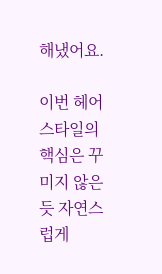해냈어요.

이번 헤어스타일의 핵심은 꾸미지 않은 듯 자연스럽게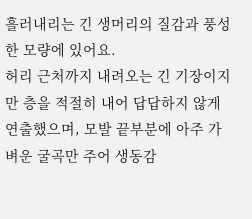흘러내리는 긴 생머리의 질감과 풍성한 모량에 있어요.
허리 근처까지 내려오는 긴 기장이지만 층을 적절히 내어 답답하지 않게 연출했으며, 모발 끝부분에 아주 가벼운 굴곡만 주어 생동감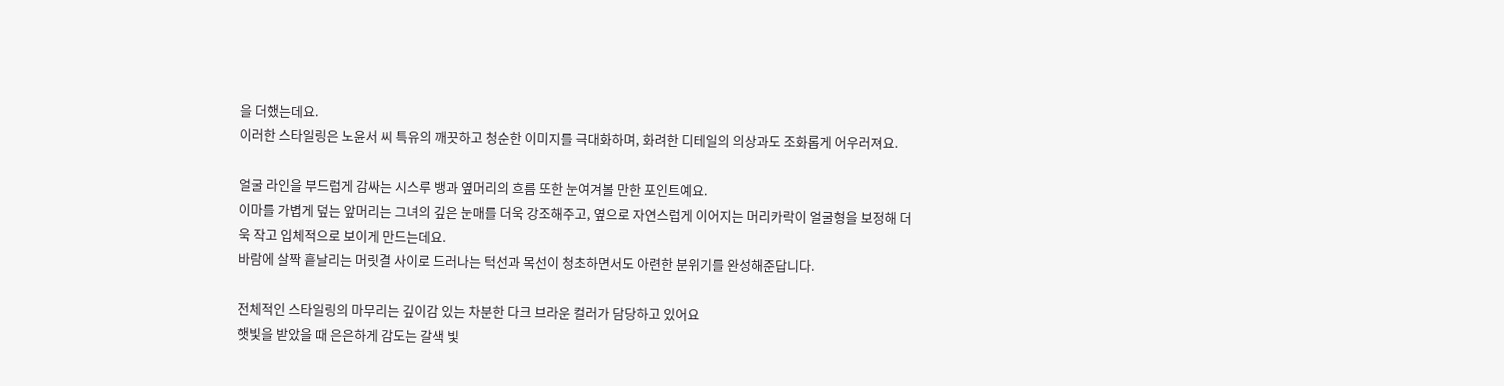을 더했는데요.
이러한 스타일링은 노윤서 씨 특유의 깨끗하고 청순한 이미지를 극대화하며, 화려한 디테일의 의상과도 조화롭게 어우러져요.

얼굴 라인을 부드럽게 감싸는 시스루 뱅과 옆머리의 흐름 또한 눈여겨볼 만한 포인트예요.
이마를 가볍게 덮는 앞머리는 그녀의 깊은 눈매를 더욱 강조해주고, 옆으로 자연스럽게 이어지는 머리카락이 얼굴형을 보정해 더욱 작고 입체적으로 보이게 만드는데요.
바람에 살짝 흩날리는 머릿결 사이로 드러나는 턱선과 목선이 청초하면서도 아련한 분위기를 완성해준답니다.

전체적인 스타일링의 마무리는 깊이감 있는 차분한 다크 브라운 컬러가 담당하고 있어요
햇빛을 받았을 때 은은하게 감도는 갈색 빛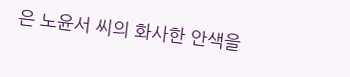은 노윤서 씨의 화사한 안색을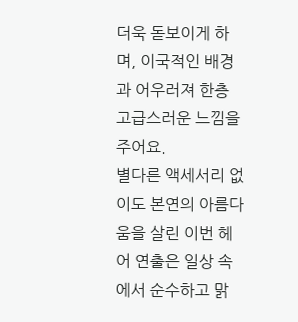더욱 돋보이게 하며, 이국적인 배경과 어우러져 한층 고급스러운 느낌을 주어요.
별다른 액세서리 없이도 본연의 아름다움을 살린 이번 헤어 연출은 일상 속에서 순수하고 맑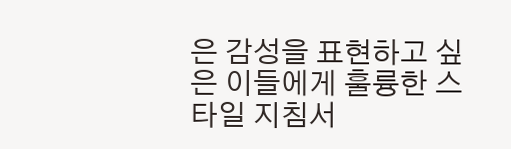은 감성을 표현하고 싶은 이들에게 훌륭한 스타일 지침서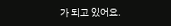가 되고 있어요.